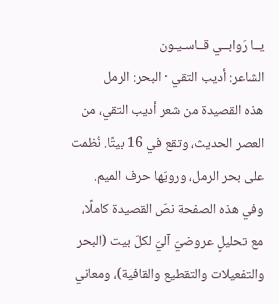يــا رَوابــي قــاسـيـون
الشاعر: أديب التقي · البحر: الرمل
هذه القصيدة من شعر أديب التقي، من العصر الحديث، وتقع في 16 بيتًا. نُظمت على بحر الرمل، ورويّها حرف الميم.
وفي هذه الصفحة نصّ القصيدة كاملًا، مع تحليلٍ عروضيّ آليّ لكلّ بيت (البحر والتفعيلات والتقطيع والقافية)، ومعاني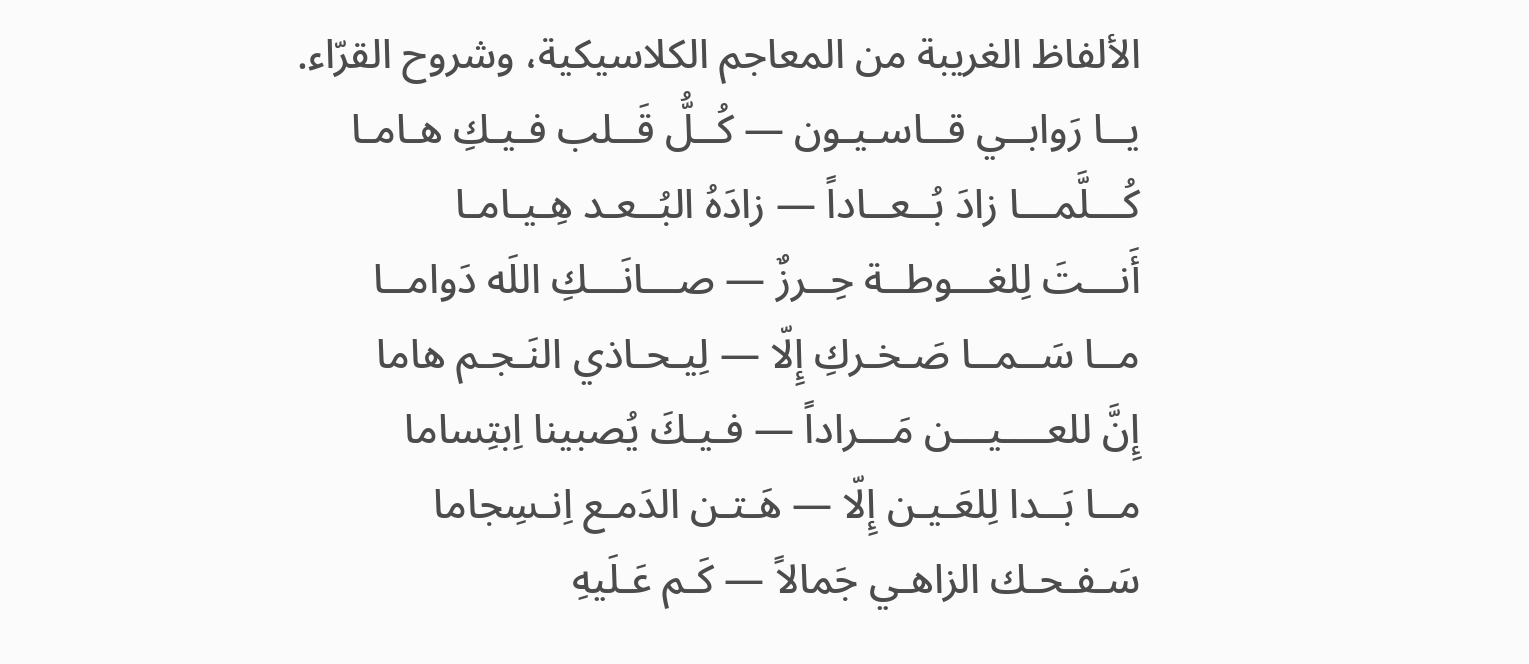الألفاظ الغريبة من المعاجم الكلاسيكية، وشروح القرّاء.
يــا رَوابــي قــاسـيـون — كُــلُّ قَــلب فـيـكِ هـامـا
كُـــلَّمـــا زادَ بُــعــاداً — زادَهُ البُــعـد هِـيـامـا
أَنـــتَ لِلغـــوطــة حِــرزٌ — صـــانَـــكِ اللَه دَوامــا
مــا سَــمــا صَـخـركِ إِلّا — لِيـحـاذي النَـجـم هاما
إِنَّ للعــــيـــن مَـــراداً — فـيـكَ يُصبينا اِبتِساما
مــا بَــدا لِلعَـيـن إِلّا — هَـتـن الدَمـع اِنـسِجاما
سَـفـحـك الزاهـي جَمالاً — كَـم عَـلَيهِ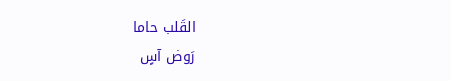القَلب حاما
رَوض آسٍ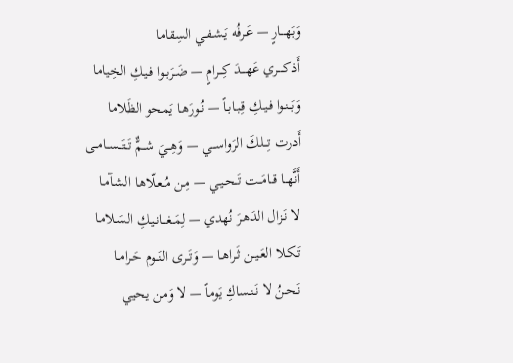وَبَهـــارٍ — عَـرفُه يَـشـفـي السِقاما
أَذكــــري عَهـــدَ كِـــرامٍ — ضَـرَبـوا فـيـكِ الخِياما
وَبَــنـوا فـيـكِ قِـبـابـاً — نُـورَهـا يَمحو الظَلاما
أَدرت تِـــلكَ الرَواســـي — وَهِــيَ شــمٌّ تَــتَــســامــى
أَنَّهــا قــامَــت تَــحـيـي — مِـن مُـعـلّاهـا الشـآمـا
لا نَـزال الدَهـرَ نُهدي — لِمَــغــانـيـكِ السَـلامـا
تَـكـلا العَـيـن ثَـراهـا — وَتَــرى النَــوم حَـرامـا
نَـحـنُ لا نَـنـساكِ يَوماً — لا وَمن يحيي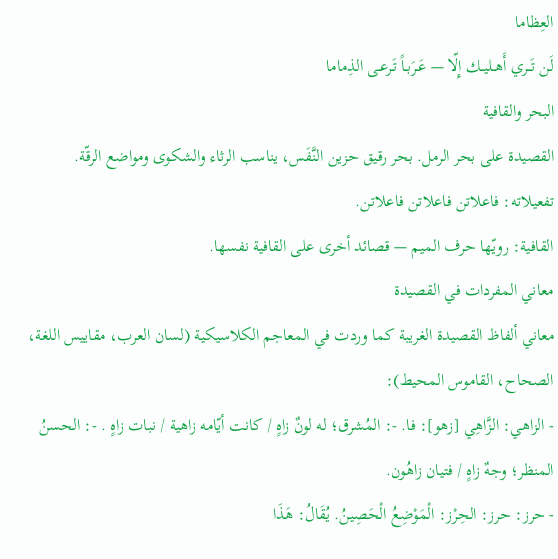العِظاما
لَن تَــري أَهــليــك إِلّا — عَـرَبـاً تَـرعـى الذِماما
البحر والقافية
القصيدة على بحر الرمل. بحر رقيق حزين النَّفَس، يناسب الرثاء والشكوى ومواضع الرقّة.
تفعيلاته: فاعلاتن فاعلاتن فاعلاتن.
القافية: رويّها حرف الميم — قصائد أخرى على القافية نفسها.
معاني المفردات في القصيدة
معاني ألفاظ القصيدة الغريبة كما وردت في المعاجم الكلاسيكية (لسان العرب، مقاييس اللغة، الصحاح، القاموس المحيط):
- الزاهي: الزَّاهِي [زهو]: فا. -: المُشرق؛ له لونٌ زاهٍ / كانت أيّامه زاهية / نبات زاهٍ . -: الحسنُ المنظر؛ وجهٌ زاهٍ / فتيان زاهُون.
- حرز: حرز: الحِرْز: الْمَوْضِعُ الْحَصِينُ. يُقَالُ: هَذَا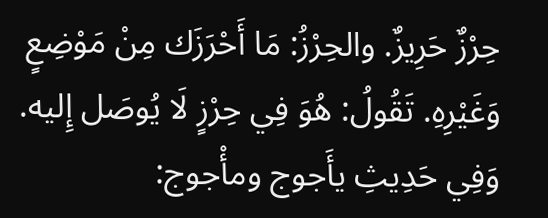حِرْزٌ حَرِيزٌ. والحِرْزُ: مَا أَحْرَزَك مِنْ مَوْضِعٍ وَغَيْرِهِ. تَقُولُ: هُوَ فِي حِرْزٍ لَا يُوصَل إِليه. وَفِي حَدِيثِ يأَجوج ومأْجوج: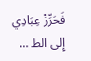فَحَرِّزْ عِبَادِي إِلى الط …